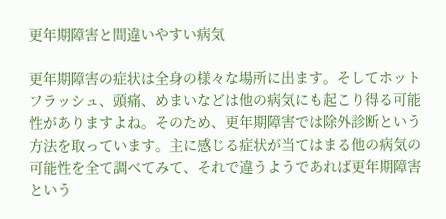更年期障害と間違いやすい病気

更年期障害の症状は全身の様々な場所に出ます。そしてホットフラッシュ、頭痛、めまいなどは他の病気にも起こり得る可能性がありますよね。そのため、更年期障害では除外診断という方法を取っています。主に感じる症状が当てはまる他の病気の可能性を全て調べてみて、それで違うようであれば更年期障害という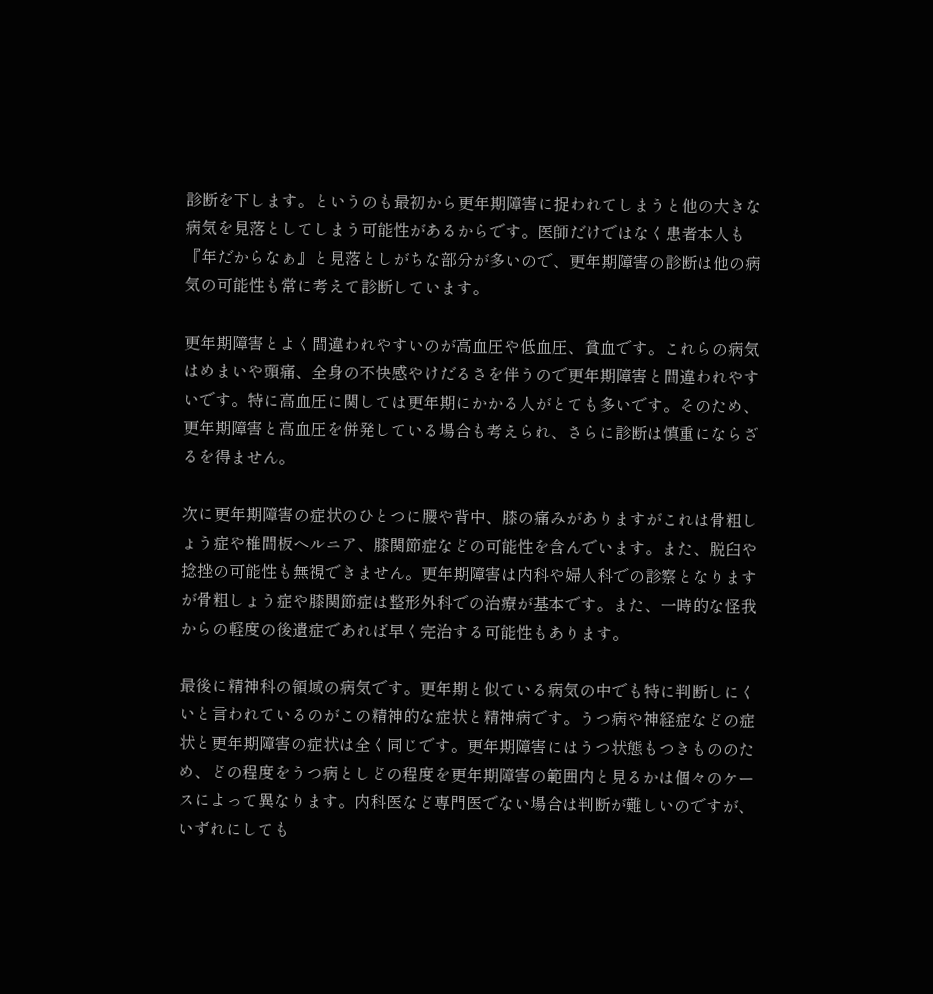診断を下します。というのも最初から更年期障害に捉われてしまうと他の大きな病気を見落としてしまう可能性があるからです。医師だけではなく患者本人も『年だからなぁ』と見落としがちな部分が多いので、更年期障害の診断は他の病気の可能性も常に考えて診断しています。

更年期障害とよく間違われやすいのが高血圧や低血圧、貧血です。これらの病気はめまいや頭痛、全身の不快感やけだるさを伴うので更年期障害と間違われやすいです。特に高血圧に関しては更年期にかかる人がとても多いです。そのため、更年期障害と高血圧を併発している場合も考えられ、さらに診断は慎重にならざるを得ません。

次に更年期障害の症状のひとつに腰や背中、膝の痛みがありますがこれは骨粗しょう症や椎間板ヘルニア、膝関節症などの可能性を含んでいます。また、脱臼や捻挫の可能性も無視できません。更年期障害は内科や婦人科での診察となりますが骨粗しょう症や膝関節症は整形外科での治療が基本です。また、一時的な怪我からの軽度の後遺症であれば早く完治する可能性もあります。

最後に精神科の領域の病気です。更年期と似ている病気の中でも特に判断しにくいと言われているのがこの精神的な症状と精神病です。うつ病や神経症などの症状と更年期障害の症状は全く同じです。更年期障害にはうつ状態もつきもののため、どの程度をうつ病としどの程度を更年期障害の範囲内と見るかは個々のケースによって異なります。内科医など専門医でない場合は判断が難しいのですが、いずれにしても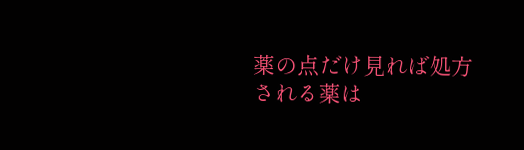薬の点だけ見れば処方される薬は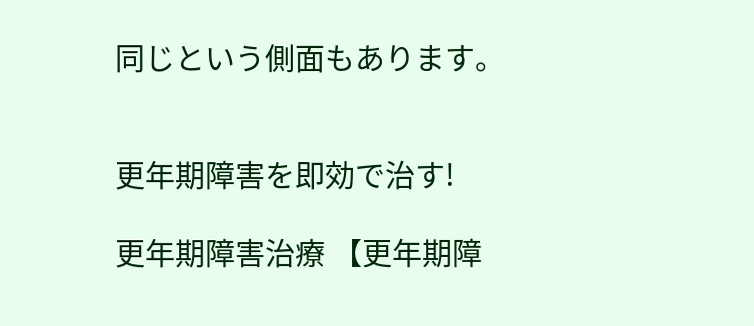同じという側面もあります。


更年期障害を即効で治す!

更年期障害治療 【更年期障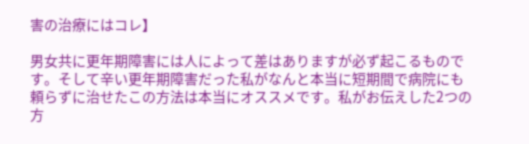害の治療にはコレ】

男女共に更年期障害には人によって差はありますが必ず起こるものです。そして辛い更年期障害だった私がなんと本当に短期間で病院にも頼らずに治せたこの方法は本当にオススメです。私がお伝えした2つの方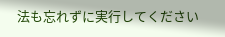法も忘れずに実行してください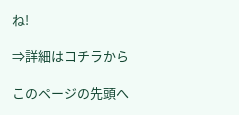ね!

⇒詳細はコチラから

このページの先頭へ